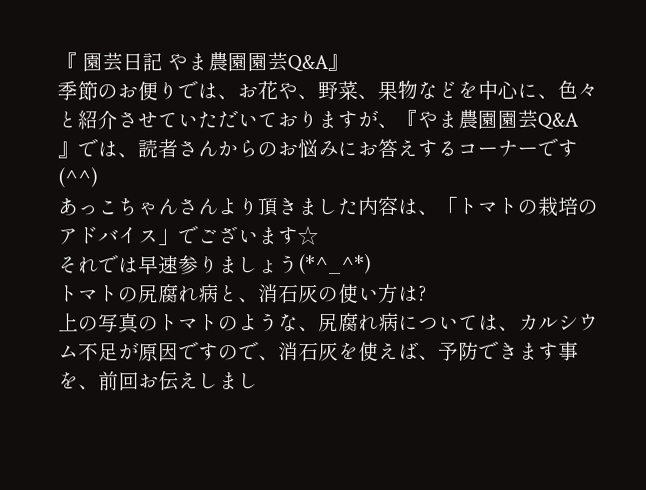『 園芸日記 やま農園園芸Q&A』
季節のお便りでは、お花や、野菜、果物などを中心に、色々と紹介させていただいておりますが、『やま農園園芸Q&A 』では、読者さんからのお悩みにお答えするコーナーです(^^)
あっこちゃんさんより頂きました内容は、「トマトの栽培のアドバイス」でございます☆
それでは早速参りましょう(*^_^*)
トマトの尻腐れ病と、消石灰の使い方は?
上の写真のトマトのような、尻腐れ病については、カルシウム不足が原因ですので、消石灰を使えば、予防できます事を、前回お伝えしまし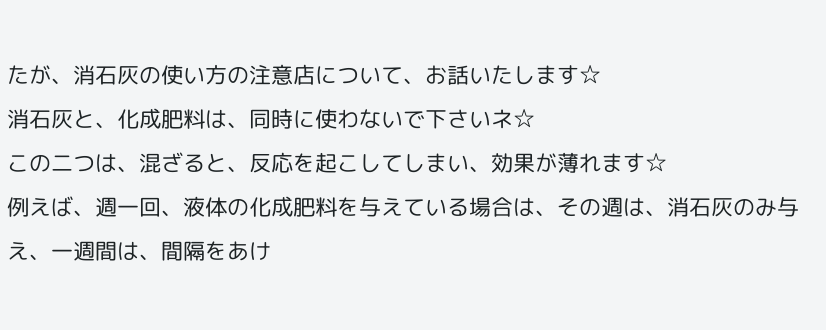たが、消石灰の使い方の注意店について、お話いたします☆
消石灰と、化成肥料は、同時に使わないで下さいネ☆
この二つは、混ざると、反応を起こしてしまい、効果が薄れます☆
例えば、週一回、液体の化成肥料を与えている場合は、その週は、消石灰のみ与え、一週間は、間隔をあけ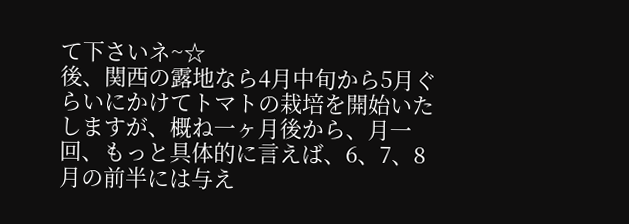て下さいネ~☆
後、関西の露地なら4月中旬から5月ぐらいにかけてトマトの栽培を開始いたしますが、概ね一ヶ月後から、月一回、もっと具体的に言えば、6、7、8月の前半には与え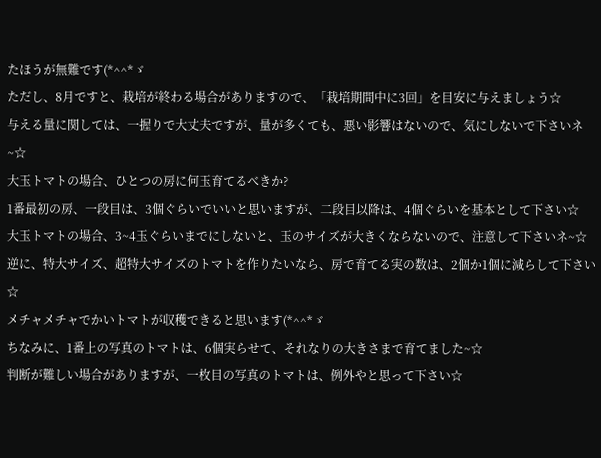たほうが無難です(*^^*ゞ
ただし、8月ですと、栽培が終わる場合がありますので、「栽培期間中に3回」を目安に与えましょう☆
与える量に関しては、一握りで大丈夫ですが、量が多くても、悪い影響はないので、気にしないで下さいネ~☆
大玉トマトの場合、ひとつの房に何玉育てるべきか?
1番最初の房、一段目は、3個ぐらいでいいと思いますが、二段目以降は、4個ぐらいを基本として下さい☆
大玉トマトの場合、3~4玉ぐらいまでにしないと、玉のサイズが大きくならないので、注意して下さいネ~☆
逆に、特大サイズ、超特大サイズのトマトを作りたいなら、房で育てる実の数は、2個か1個に減らして下さい☆
メチャメチャでかいトマトが収穫できると思います(*^^*ゞ
ちなみに、1番上の写真のトマトは、6個実らせて、それなりの大きさまで育てました~☆
判断が難しい場合がありますが、一枚目の写真のトマトは、例外やと思って下さい☆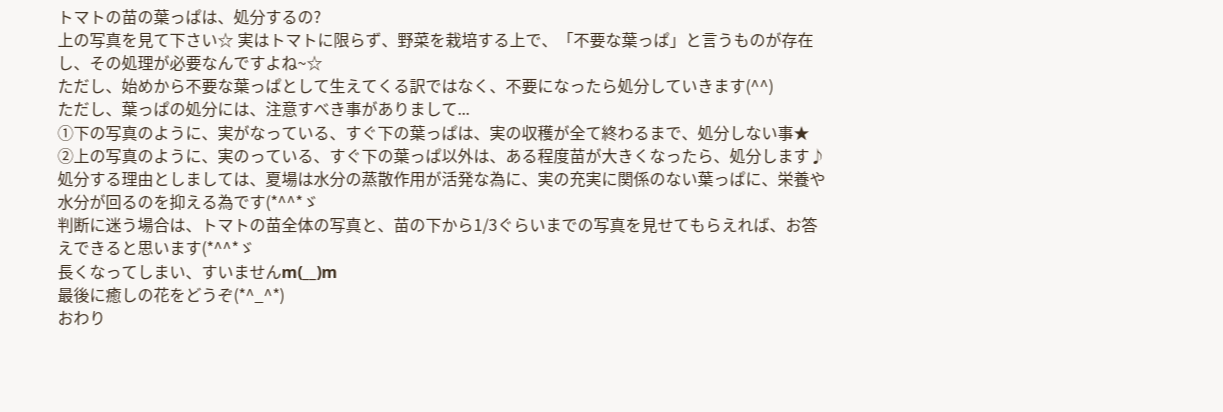トマトの苗の葉っぱは、処分するの?
上の写真を見て下さい☆ 実はトマトに限らず、野菜を栽培する上で、「不要な葉っぱ」と言うものが存在し、その処理が必要なんですよね~☆
ただし、始めから不要な葉っぱとして生えてくる訳ではなく、不要になったら処分していきます(^^)
ただし、葉っぱの処分には、注意すべき事がありまして...
①下の写真のように、実がなっている、すぐ下の葉っぱは、実の収穫が全て終わるまで、処分しない事★
②上の写真のように、実のっている、すぐ下の葉っぱ以外は、ある程度苗が大きくなったら、処分します♪
処分する理由としましては、夏場は水分の蒸散作用が活発な為に、実の充実に関係のない葉っぱに、栄養や水分が回るのを抑える為です(*^^*ゞ
判断に迷う場合は、トマトの苗全体の写真と、苗の下から1/3ぐらいまでの写真を見せてもらえれば、お答えできると思います(*^^*ゞ
長くなってしまい、すいませんm(__)m
最後に癒しの花をどうぞ(*^_^*)
おわり